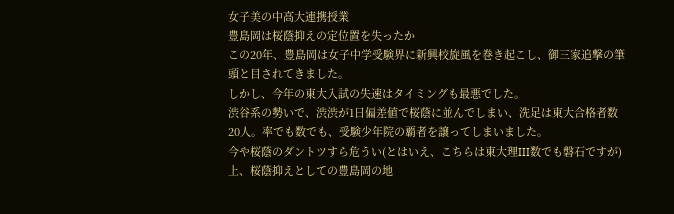女子美の中高大連携授業
豊島岡は桜蔭抑えの定位置を失ったか
この20年、豊島岡は女子中学受験界に新興校旋風を巻き起こし、御三家追撃の筆頭と目されてきました。
しかし、今年の東大入試の失速はタイミングも最悪でした。
渋谷系の勢いで、渋渋が1日偏差値で桜蔭に並んでしまい、洗足は東大合格者数20人。率でも数でも、受験少年院の覇者を譲ってしまいました。
今や桜蔭のダントツすら危うい(とはいえ、こちらは東大理III数でも磐石ですが)上、桜蔭抑えとしての豊島岡の地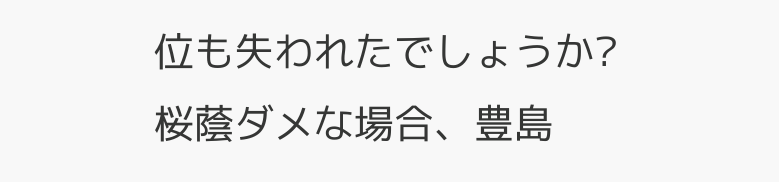位も失われたでしょうか?
桜蔭ダメな場合、豊島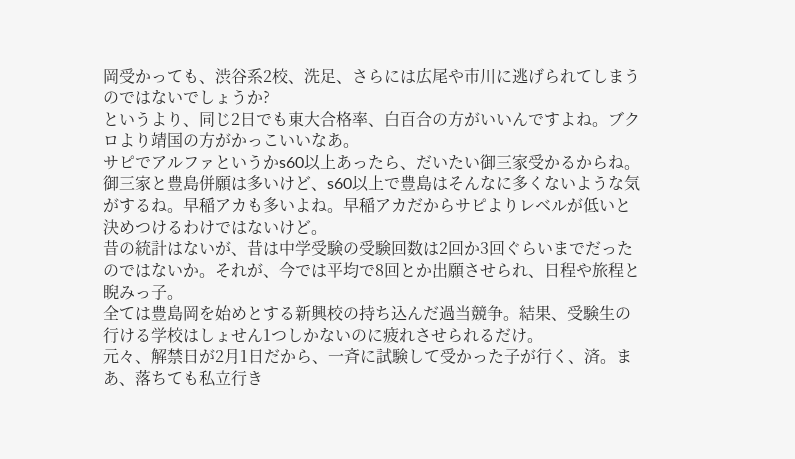岡受かっても、渋谷系2校、洗足、さらには広尾や市川に逃げられてしまうのではないでしょうか?
というより、同じ2日でも東大合格率、白百合の方がいいんですよね。ブクロより靖国の方がかっこいいなあ。
サピでアルファというかs60以上あったら、だいたい御三家受かるからね。御三家と豊島併願は多いけど、s60以上で豊島はそんなに多くないような気がするね。早稲アカも多いよね。早稲アカだからサピよりレベルが低いと決めつけるわけではないけど。
昔の統計はないが、昔は中学受験の受験回数は2回か3回ぐらいまでだったのではないか。それが、今では平均で8回とか出願させられ、日程や旅程と睨みっ子。
全ては豊島岡を始めとする新興校の持ち込んだ過当競争。結果、受験生の行ける学校はしょせん1つしかないのに疲れさせられるだけ。
元々、解禁日が2月1日だから、一斉に試験して受かった子が行く、済。まあ、落ちても私立行き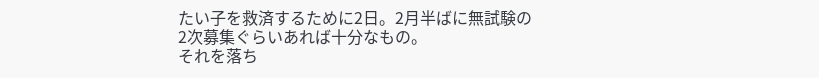たい子を救済するために2日。2月半ばに無試験の2次募集ぐらいあれば十分なもの。
それを落ち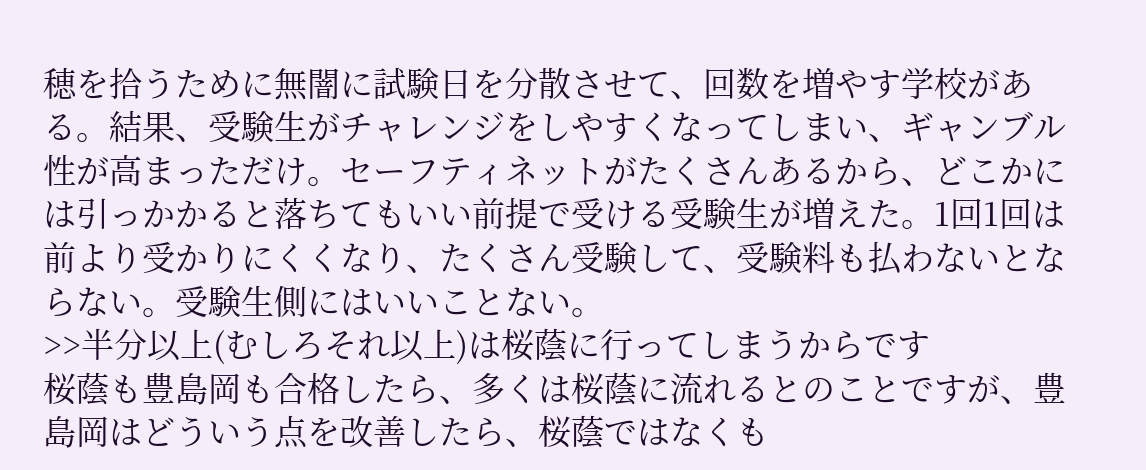穂を拾うために無闇に試験日を分散させて、回数を増やす学校がある。結果、受験生がチャレンジをしやすくなってしまい、ギャンブル性が高まっただけ。セーフティネットがたくさんあるから、どこかには引っかかると落ちてもいい前提で受ける受験生が増えた。1回1回は前より受かりにくくなり、たくさん受験して、受験料も払わないとならない。受験生側にはいいことない。
>>半分以上(むしろそれ以上)は桜蔭に行ってしまうからです
桜蔭も豊島岡も合格したら、多くは桜蔭に流れるとのことですが、豊島岡はどういう点を改善したら、桜蔭ではなくも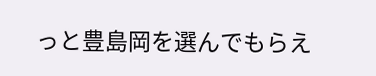っと豊島岡を選んでもらえ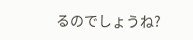るのでしょうね?